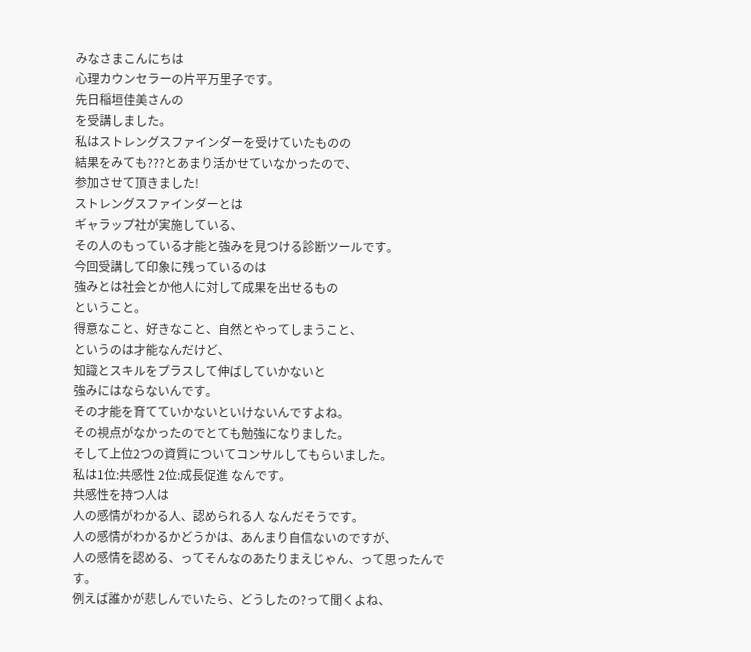みなさまこんにちは
心理カウンセラーの片平万里子です。
先日稲垣佳美さんの
を受講しました。
私はストレングスファインダーを受けていたものの
結果をみても???とあまり活かせていなかったので、
参加させて頂きました!
ストレングスファインダーとは
ギャラップ社が実施している、
その人のもっている才能と強みを見つける診断ツールです。
今回受講して印象に残っているのは
強みとは社会とか他人に対して成果を出せるもの
ということ。
得意なこと、好きなこと、自然とやってしまうこと、
というのは才能なんだけど、
知識とスキルをプラスして伸ばしていかないと
強みにはならないんです。
その才能を育てていかないといけないんですよね。
その視点がなかったのでとても勉強になりました。
そして上位2つの資質についてコンサルしてもらいました。
私は1位:共感性 2位:成長促進 なんです。
共感性を持つ人は
人の感情がわかる人、認められる人 なんだそうです。
人の感情がわかるかどうかは、あんまり自信ないのですが、
人の感情を認める、ってそんなのあたりまえじゃん、って思ったんです。
例えば誰かが悲しんでいたら、どうしたの?って聞くよね、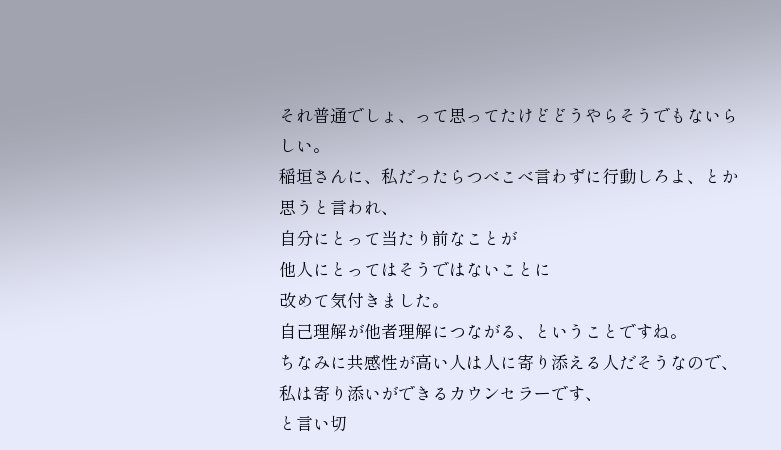それ普通でしょ、って思ってたけどどうやらそうでもないらしい。
稲垣さんに、私だったらつべこべ言わずに行動しろよ、とか思うと言われ、
自分にとって当たり前なことが
他人にとってはそうではないことに
改めて気付きました。
自己理解が他者理解につながる、ということですね。
ちなみに共感性が高い人は人に寄り添える人だそうなので、
私は寄り添いができるカウンセラーです、
と言い切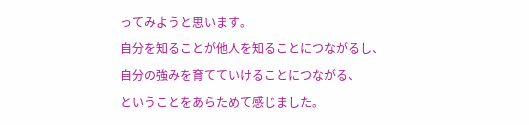ってみようと思います。
自分を知ることが他人を知ることにつながるし、
自分の強みを育てていけることにつながる、
ということをあらためて感じました。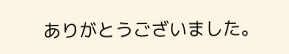ありがとうございました。